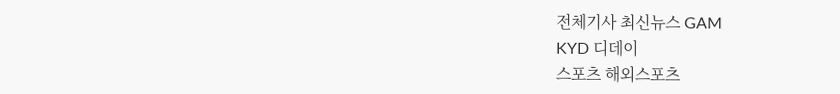전체기사 최신뉴스 GAM
KYD 디데이
스포츠 해외스포츠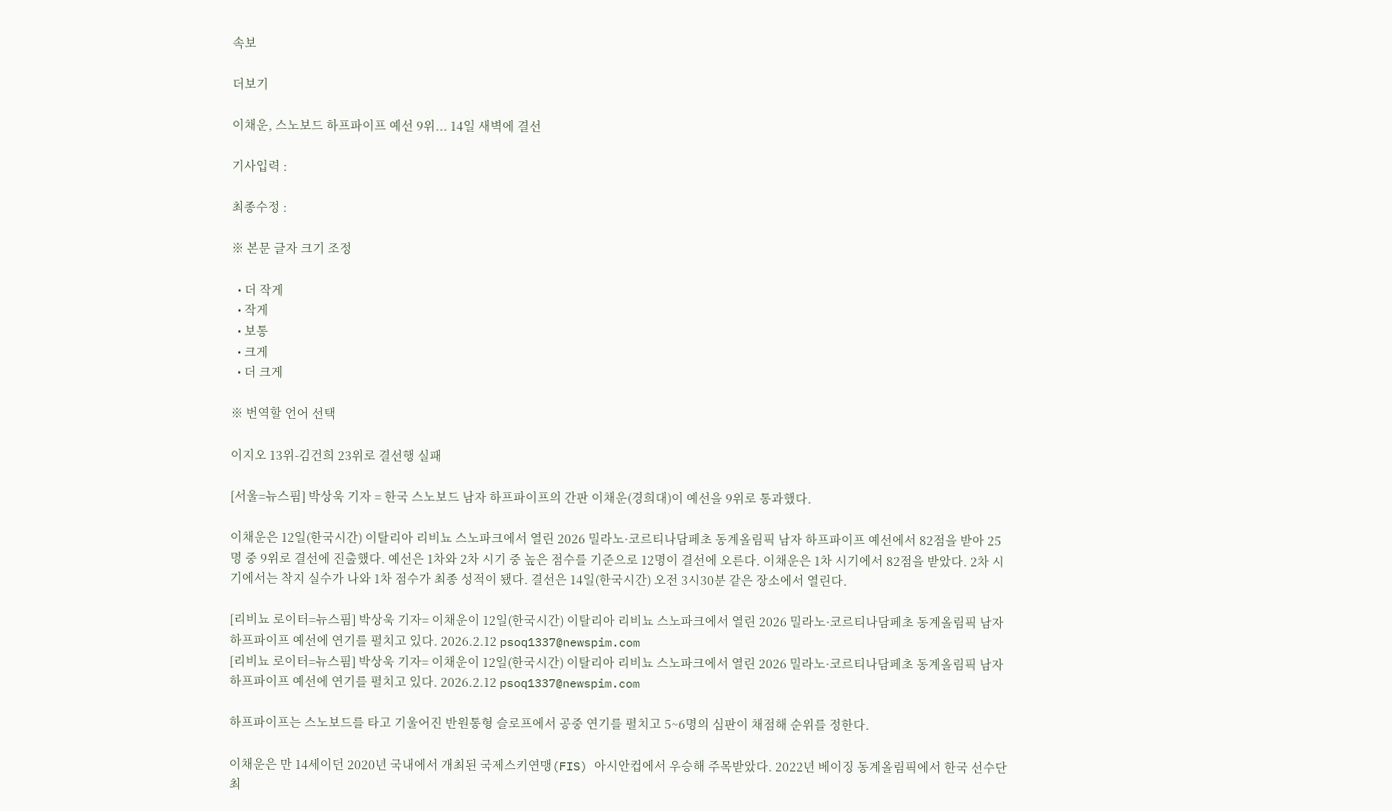속보

더보기

이채운, 스노보드 하프파이프 예선 9위... 14일 새벽에 결선

기사입력 :

최종수정 :

※ 본문 글자 크기 조정

  • 더 작게
  • 작게
  • 보통
  • 크게
  • 더 크게

※ 번역할 언어 선택

이지오 13위-김건희 23위로 결선행 실패

[서울=뉴스핌] 박상욱 기자 = 한국 스노보드 남자 하프파이프의 간판 이채운(경희대)이 예선을 9위로 통과했다.

이채운은 12일(한국시간) 이탈리아 리비뇨 스노파크에서 열린 2026 밀라노·코르티나담페초 동계올림픽 남자 하프파이프 예선에서 82점을 받아 25명 중 9위로 결선에 진출했다. 예선은 1차와 2차 시기 중 높은 점수를 기준으로 12명이 결선에 오른다. 이채운은 1차 시기에서 82점을 받았다. 2차 시기에서는 착지 실수가 나와 1차 점수가 최종 성적이 됐다. 결선은 14일(한국시간) 오전 3시30분 같은 장소에서 열린다.

[리비뇨 로이터=뉴스핌] 박상욱 기자= 이채운이 12일(한국시간) 이탈리아 리비뇨 스노파크에서 열린 2026 밀라노·코르티나담페초 동계올림픽 남자 하프파이프 예선에 연기를 펼치고 있다. 2026.2.12 psoq1337@newspim.com
[리비뇨 로이터=뉴스핌] 박상욱 기자= 이채운이 12일(한국시간) 이탈리아 리비뇨 스노파크에서 열린 2026 밀라노·코르티나담페초 동계올림픽 남자 하프파이프 예선에 연기를 펼치고 있다. 2026.2.12 psoq1337@newspim.com

하프파이프는 스노보드를 타고 기울어진 반원통형 슬로프에서 공중 연기를 펼치고 5~6명의 심판이 채점해 순위를 정한다.

이채운은 만 14세이던 2020년 국내에서 개최된 국제스키연맹(FIS) 아시안컵에서 우승해 주목받았다. 2022년 베이징 동계올림픽에서 한국 선수단 최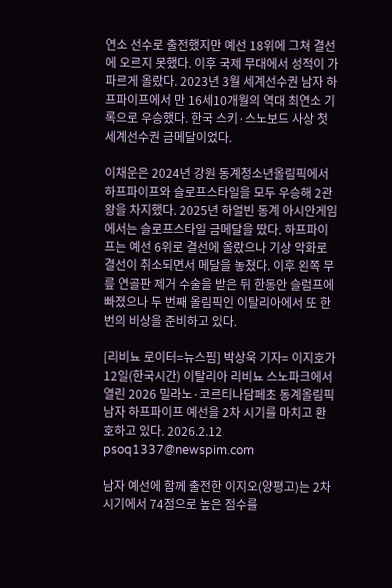연소 선수로 출전했지만 예선 18위에 그쳐 결선에 오르지 못했다. 이후 국제 무대에서 성적이 가파르게 올랐다. 2023년 3월 세계선수권 남자 하프파이프에서 만 16세10개월의 역대 최연소 기록으로 우승했다. 한국 스키·스노보드 사상 첫 세계선수권 금메달이었다.

이채운은 2024년 강원 동계청소년올림픽에서 하프파이프와 슬로프스타일을 모두 우승해 2관왕을 차지했다. 2025년 하얼빈 동계 아시안게임에서는 슬로프스타일 금메달을 땄다. 하프파이프는 예선 6위로 결선에 올랐으나 기상 악화로 결선이 취소되면서 메달을 놓쳤다. 이후 왼쪽 무릎 연골판 제거 수술을 받은 뒤 한동안 슬럼프에 빠졌으나 두 번째 올림픽인 이탈리아에서 또 한 번의 비상을 준비하고 있다.

[리비뇨 로이터=뉴스핌] 박상욱 기자= 이지호가 12일(한국시간) 이탈리아 리비뇨 스노파크에서 열린 2026 밀라노·코르티나담페초 동계올림픽 남자 하프파이프 예선을 2차 시기를 마치고 환호하고 있다. 2026.2.12 psoq1337@newspim.com

남자 예선에 함께 출전한 이지오(양평고)는 2차 시기에서 74점으로 높은 점수를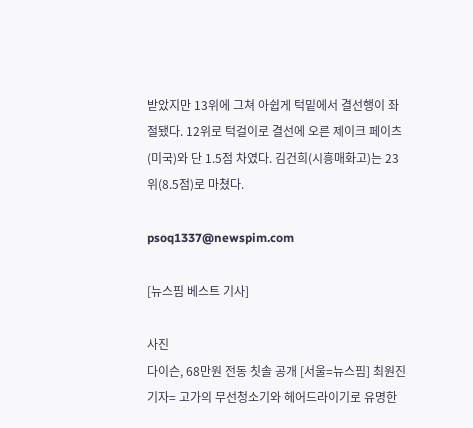받았지만 13위에 그쳐 아쉽게 턱밑에서 결선행이 좌절됐다. 12위로 턱걸이로 결선에 오른 제이크 페이츠(미국)와 단 1.5점 차였다. 김건희(시흥매화고)는 23위(8.5점)로 마쳤다.

psoq1337@newspim.com

[뉴스핌 베스트 기사]

사진
다이슨, 68만원 전동 칫솔 공개 [서울=뉴스핌] 최원진 기자= 고가의 무선청소기와 헤어드라이기로 유명한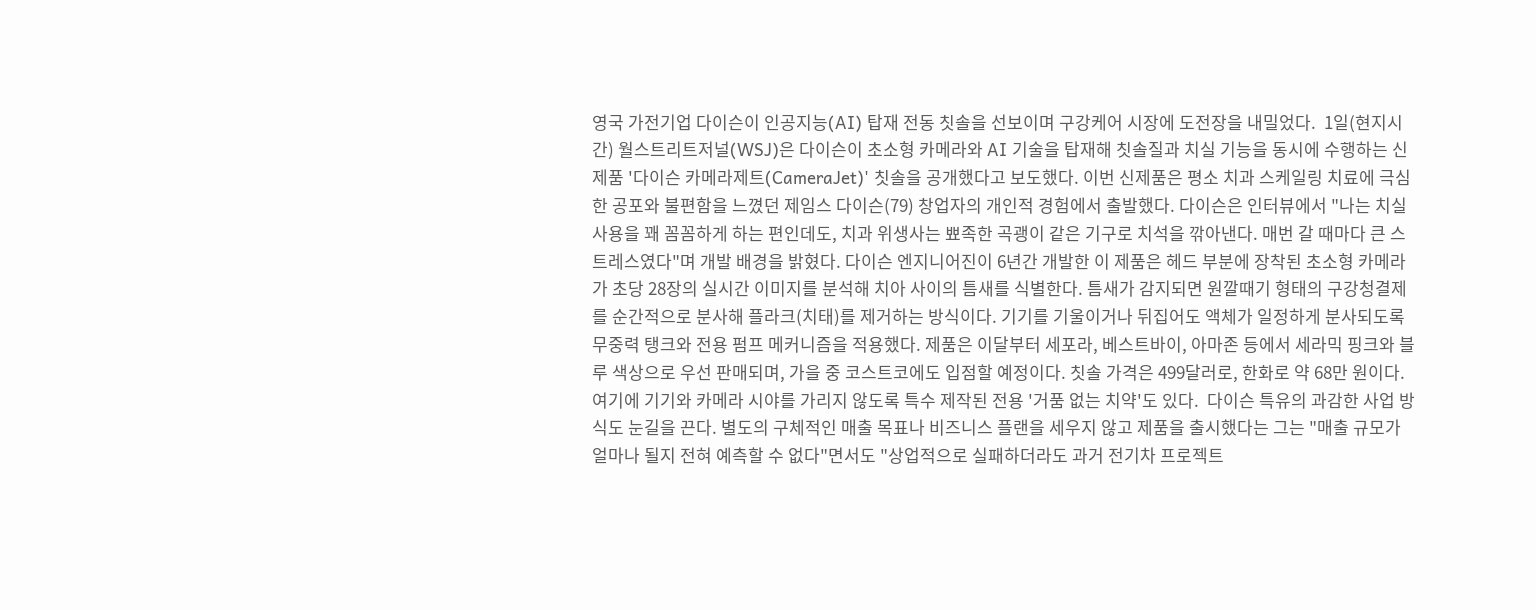영국 가전기업 다이슨이 인공지능(AI) 탑재 전동 칫솔을 선보이며 구강케어 시장에 도전장을 내밀었다.  1일(현지시간) 월스트리트저널(WSJ)은 다이슨이 초소형 카메라와 AI 기술을 탑재해 칫솔질과 치실 기능을 동시에 수행하는 신제품 '다이슨 카메라제트(CameraJet)' 칫솔을 공개했다고 보도했다. 이번 신제품은 평소 치과 스케일링 치료에 극심한 공포와 불편함을 느꼈던 제임스 다이슨(79) 창업자의 개인적 경험에서 출발했다. 다이슨은 인터뷰에서 "나는 치실 사용을 꽤 꼼꼼하게 하는 편인데도, 치과 위생사는 뾰족한 곡괭이 같은 기구로 치석을 깎아낸다. 매번 갈 때마다 큰 스트레스였다"며 개발 배경을 밝혔다. 다이슨 엔지니어진이 6년간 개발한 이 제품은 헤드 부분에 장착된 초소형 카메라가 초당 28장의 실시간 이미지를 분석해 치아 사이의 틈새를 식별한다. 틈새가 감지되면 원깔때기 형태의 구강청결제를 순간적으로 분사해 플라크(치태)를 제거하는 방식이다. 기기를 기울이거나 뒤집어도 액체가 일정하게 분사되도록 무중력 탱크와 전용 펌프 메커니즘을 적용했다. 제품은 이달부터 세포라, 베스트바이, 아마존 등에서 세라믹 핑크와 블루 색상으로 우선 판매되며, 가을 중 코스트코에도 입점할 예정이다. 칫솔 가격은 499달러로, 한화로 약 68만 원이다. 여기에 기기와 카메라 시야를 가리지 않도록 특수 제작된 전용 '거품 없는 치약'도 있다.  다이슨 특유의 과감한 사업 방식도 눈길을 끈다. 별도의 구체적인 매출 목표나 비즈니스 플랜을 세우지 않고 제품을 출시했다는 그는 "매출 규모가 얼마나 될지 전혀 예측할 수 없다"면서도 "상업적으로 실패하더라도 과거 전기차 프로젝트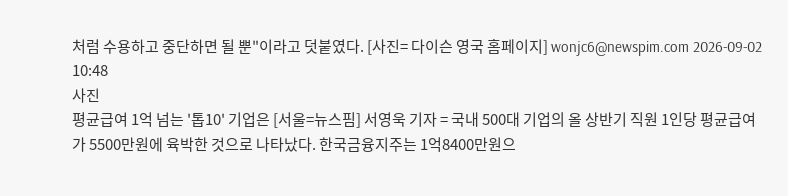처럼 수용하고 중단하면 될 뿐"이라고 덧붙였다. [사진= 다이슨 영국 홈페이지] wonjc6@newspim.com 2026-09-02 10:48
사진
평균급여 1억 넘는 '톱10' 기업은 [서울=뉴스핌] 서영욱 기자 = 국내 500대 기업의 올 상반기 직원 1인당 평균급여가 5500만원에 육박한 것으로 나타났다. 한국금융지주는 1억8400만원으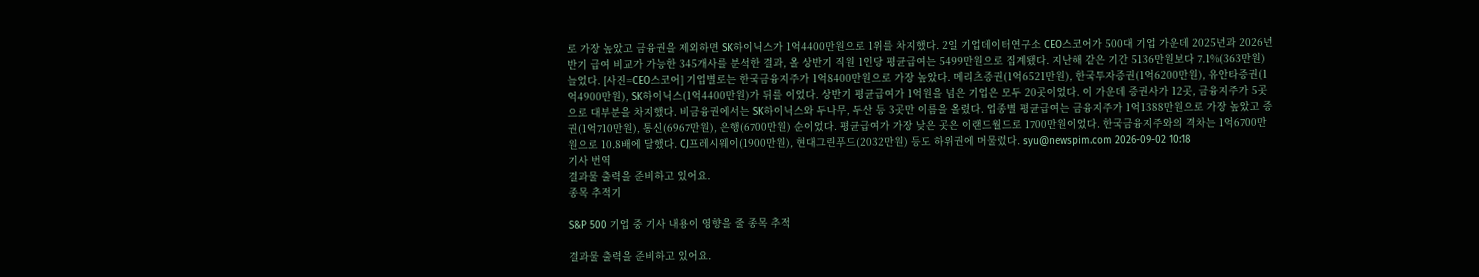로 가장 높았고 금융권을 제외하면 SK하이닉스가 1억4400만원으로 1위를 차지했다. 2일 기업데이터연구소 CEO스코어가 500대 기업 가운데 2025년과 2026년 반기 급여 비교가 가능한 345개사를 분석한 결과, 올 상반기 직원 1인당 평균급여는 5499만원으로 집계됐다. 지난해 같은 기간 5136만원보다 7.1%(363만원) 늘었다. [사진=CEO스코어] 기업별로는 한국금융지주가 1억8400만원으로 가장 높았다. 메리츠증권(1억6521만원), 한국투자증권(1억6200만원), 유안타증권(1억4900만원), SK하이닉스(1억4400만원)가 뒤를 이었다. 상반기 평균급여가 1억원을 넘은 기업은 모두 20곳이었다. 이 가운데 증권사가 12곳, 금융지주가 5곳으로 대부분을 차지했다. 비금융권에서는 SK하이닉스와 두나무, 두산 등 3곳만 이름을 올렸다. 업종별 평균급여는 금융지주가 1억1388만원으로 가장 높았고 증권(1억710만원), 통신(6967만원), 은행(6700만원) 순이었다. 평균급여가 가장 낮은 곳은 이랜드월드로 1700만원이었다. 한국금융지주와의 격차는 1억6700만원으로 10.8배에 달했다. CJ프레시웨이(1900만원), 현대그린푸드(2032만원) 등도 하위권에 머물렀다. syu@newspim.com 2026-09-02 10:18
기사 번역
결과물 출력을 준비하고 있어요.
종목 추적기

S&P 500 기업 중 기사 내용이 영향을 줄 종목 추적

결과물 출력을 준비하고 있어요.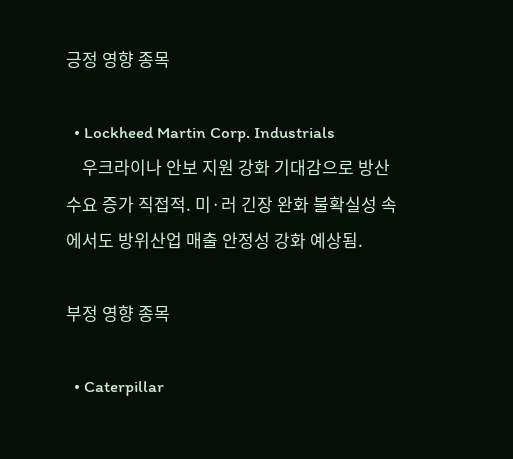긍정 영향 종목

  • Lockheed Martin Corp. Industrials
    우크라이나 안보 지원 강화 기대감으로 방산 수요 증가 직접적. 미·러 긴장 완화 불확실성 속에서도 방위산업 매출 안정성 강화 예상됨.

부정 영향 종목

  • Caterpillar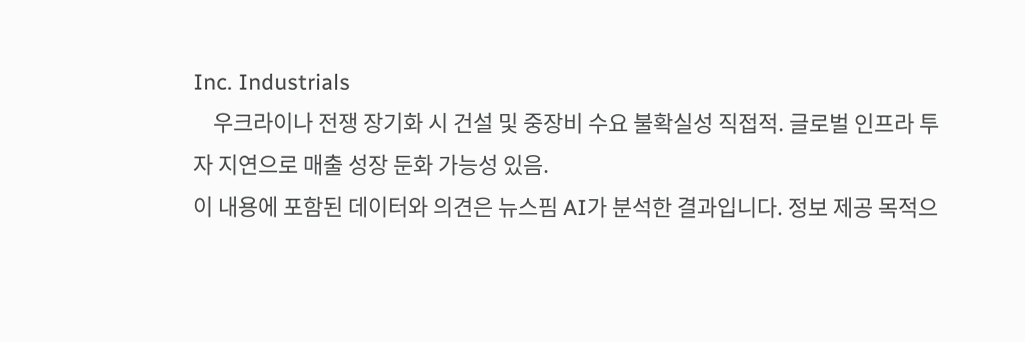Inc. Industrials
    우크라이나 전쟁 장기화 시 건설 및 중장비 수요 불확실성 직접적. 글로벌 인프라 투자 지연으로 매출 성장 둔화 가능성 있음.
이 내용에 포함된 데이터와 의견은 뉴스핌 AI가 분석한 결과입니다. 정보 제공 목적으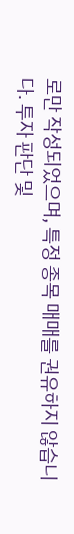로만 작성되었으며, 특정 종목 매매를 권유하지 않습니다. 투자 판단 및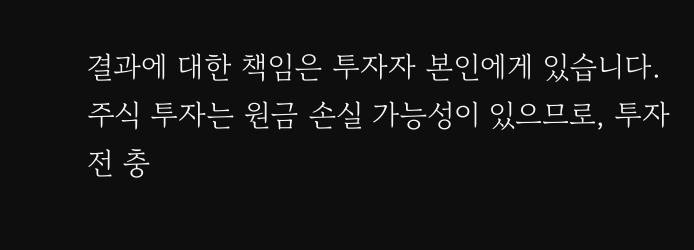결과에 대한 책임은 투자자 본인에게 있습니다. 주식 투자는 원금 손실 가능성이 있으므로, 투자 전 충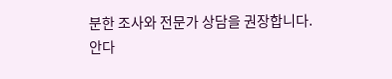분한 조사와 전문가 상담을 권장합니다.
안다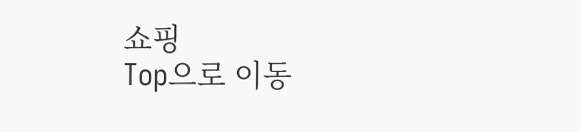쇼핑
Top으로 이동